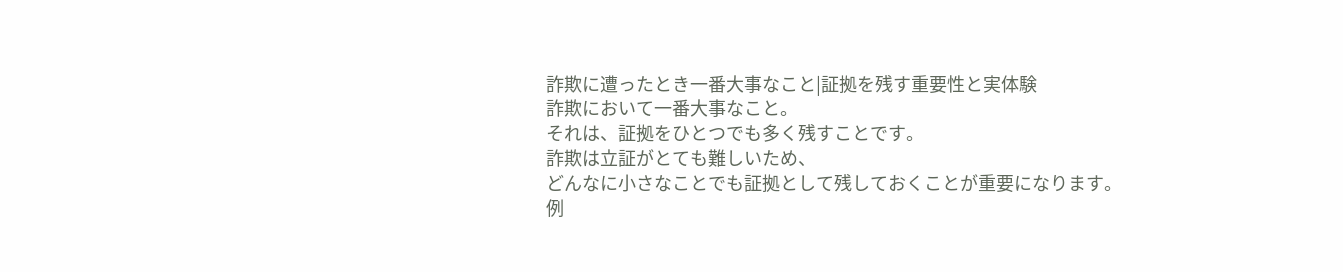詐欺に遭ったとき一番大事なこと|証拠を残す重要性と実体験
詐欺において一番大事なこと。
それは、証拠をひとつでも多く残すことです。
詐欺は立証がとても難しいため、
どんなに小さなことでも証拠として残しておくことが重要になります。
例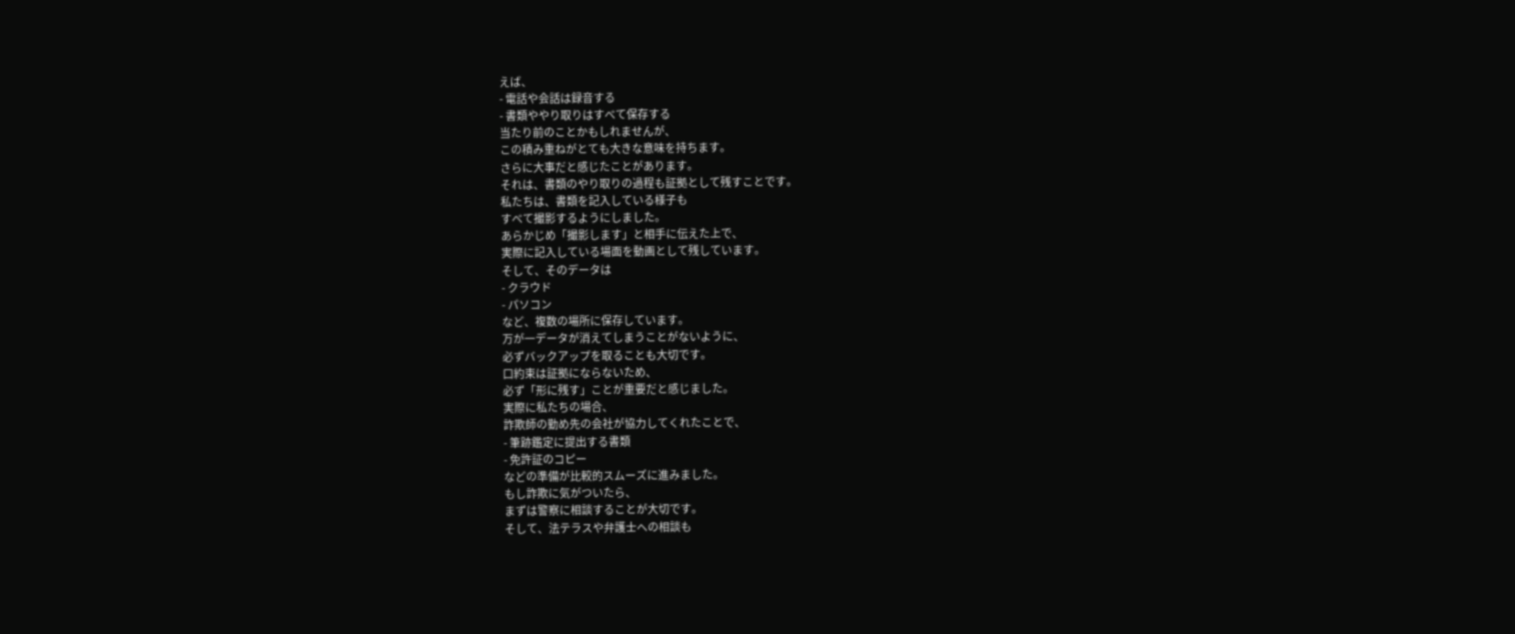えば、
- 電話や会話は録音する
- 書類ややり取りはすべて保存する
当たり前のことかもしれませんが、
この積み重ねがとても大きな意味を持ちます。
さらに大事だと感じたことがあります。
それは、書類のやり取りの過程も証拠として残すことです。
私たちは、書類を記入している様子も
すべて撮影するようにしました。
あらかじめ「撮影します」と相手に伝えた上で、
実際に記入している場面を動画として残しています。
そして、そのデータは
- クラウド
- パソコン
など、複数の場所に保存しています。
万が一データが消えてしまうことがないように、
必ずバックアップを取ることも大切です。
口約束は証拠にならないため、
必ず「形に残す」ことが重要だと感じました。
実際に私たちの場合、
詐欺師の勤め先の会社が協力してくれたことで、
- 筆跡鑑定に提出する書類
- 免許証のコピー
などの準備が比較的スムーズに進みました。
もし詐欺に気がついたら、
まずは警察に相談することが大切です。
そして、法テラスや弁護士への相談も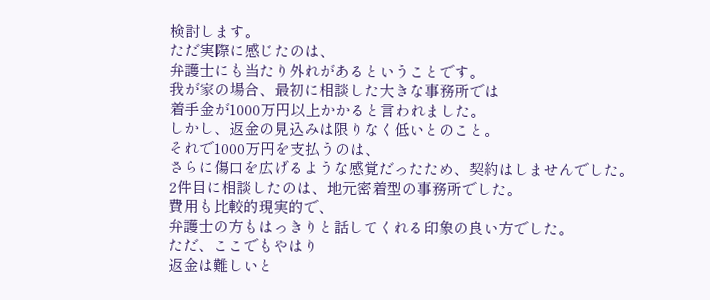検討します。
ただ実際に感じたのは、
弁護士にも当たり外れがあるということです。
我が家の場合、最初に相談した大きな事務所では
着手金が1000万円以上かかると言われました。
しかし、返金の見込みは限りなく低いとのこと。
それで1000万円を支払うのは、
さらに傷口を広げるような感覚だったため、契約はしませんでした。
2件目に相談したのは、地元密着型の事務所でした。
費用も比較的現実的で、
弁護士の方もはっきりと話してくれる印象の良い方でした。
ただ、ここでもやはり
返金は難しいと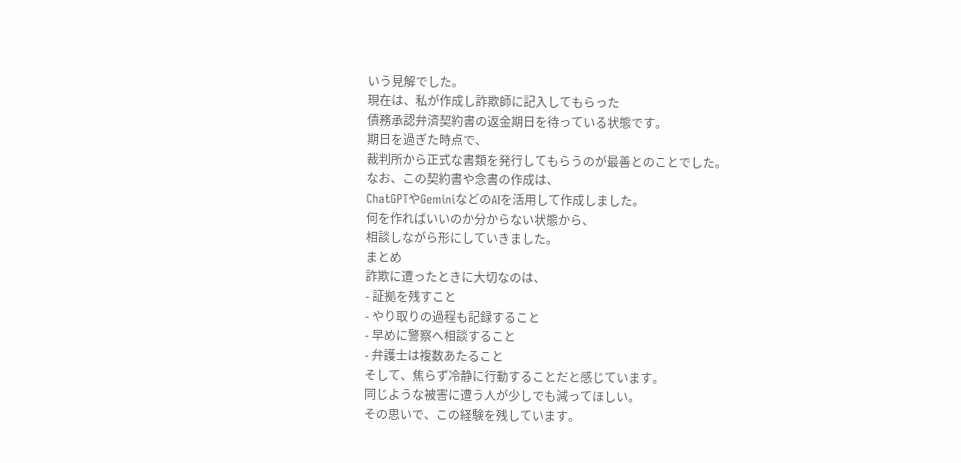いう見解でした。
現在は、私が作成し詐欺師に記入してもらった
債務承認弁済契約書の返金期日を待っている状態です。
期日を過ぎた時点で、
裁判所から正式な書類を発行してもらうのが最善とのことでした。
なお、この契約書や念書の作成は、
ChatGPTやGeminiなどのAIを活用して作成しました。
何を作ればいいのか分からない状態から、
相談しながら形にしていきました。
まとめ
詐欺に遭ったときに大切なのは、
- 証拠を残すこと
- やり取りの過程も記録すること
- 早めに警察へ相談すること
- 弁護士は複数あたること
そして、焦らず冷静に行動することだと感じています。
同じような被害に遭う人が少しでも減ってほしい。
その思いで、この経験を残しています。